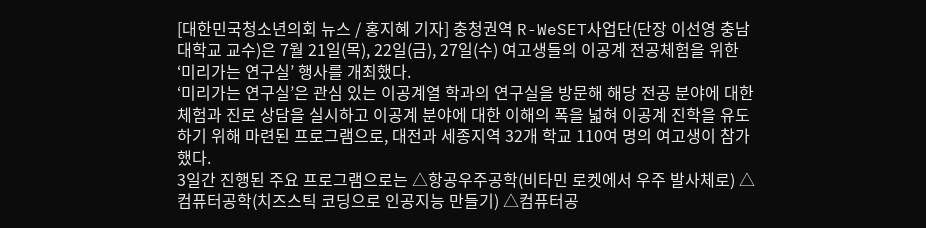[대한민국청소년의회 뉴스 / 홍지혜 기자] 충청권역 R-WeSET사업단(단장 이선영 충남대학교 교수)은 7월 21일(목), 22일(금), 27일(수) 여고생들의 이공계 전공체험을 위한 ‘미리가는 연구실’ 행사를 개최했다.
‘미리가는 연구실’은 관심 있는 이공계열 학과의 연구실을 방문해 해당 전공 분야에 대한 체험과 진로 상담을 실시하고 이공계 분야에 대한 이해의 폭을 넓혀 이공계 진학을 유도하기 위해 마련된 프로그램으로, 대전과 세종지역 32개 학교 110여 명의 여고생이 참가했다.
3일간 진행된 주요 프로그램으로는 △항공우주공학(비타민 로켓에서 우주 발사체로) △컴퓨터공학(치즈스틱 코딩으로 인공지능 만들기) △컴퓨터공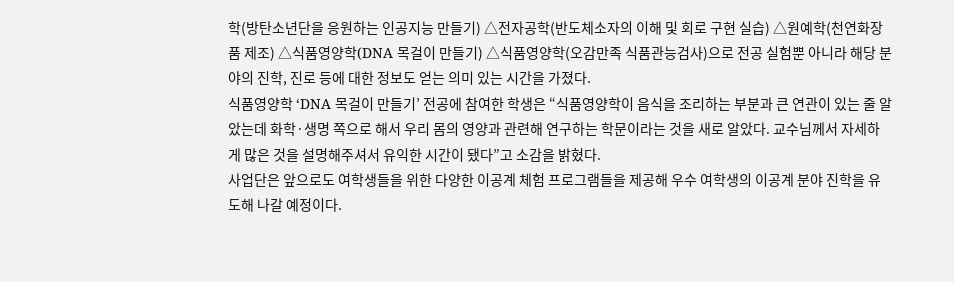학(방탄소년단을 응원하는 인공지능 만들기) △전자공학(반도체소자의 이해 및 회로 구현 실습) △원예학(천연화장품 제조) △식품영양학(DNA 목걸이 만들기) △식품영양학(오감만족 식품관능검사)으로 전공 실험뿐 아니라 해당 분야의 진학, 진로 등에 대한 정보도 얻는 의미 있는 시간을 가졌다.
식품영양학 ‘DNA 목걸이 만들기’ 전공에 참여한 학생은 “식품영양학이 음식을 조리하는 부분과 큰 연관이 있는 줄 알았는데 화학·생명 쪽으로 해서 우리 몸의 영양과 관련해 연구하는 학문이라는 것을 새로 알았다. 교수님께서 자세하게 많은 것을 설명해주셔서 유익한 시간이 됐다”고 소감을 밝혔다.
사업단은 앞으로도 여학생들을 위한 다양한 이공계 체험 프로그램들을 제공해 우수 여학생의 이공계 분야 진학을 유도해 나갈 예정이다.